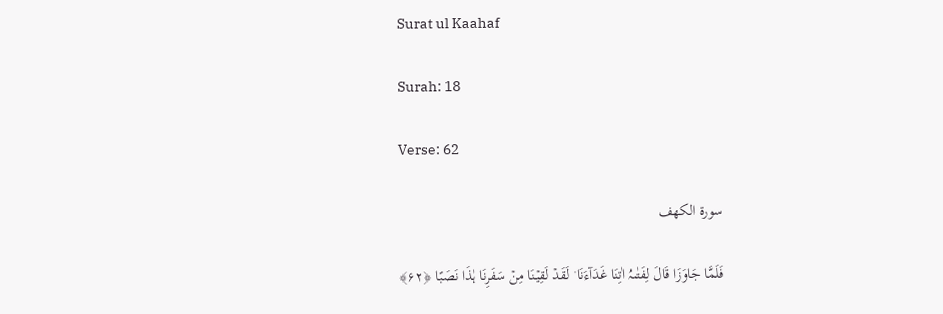Surat ul Kaahaf

Surah: 18

Verse: 62

سورة الكهف

فَلَمَّا جَاوَزَا قَالَ لِفَتٰىہُ اٰتِنَا غَدَآءَنَا ۫ لَقَدۡ لَقِیۡنَا مِنۡ سَفَرِنَا ہٰذَا نَصَبًا ﴿۶۲﴾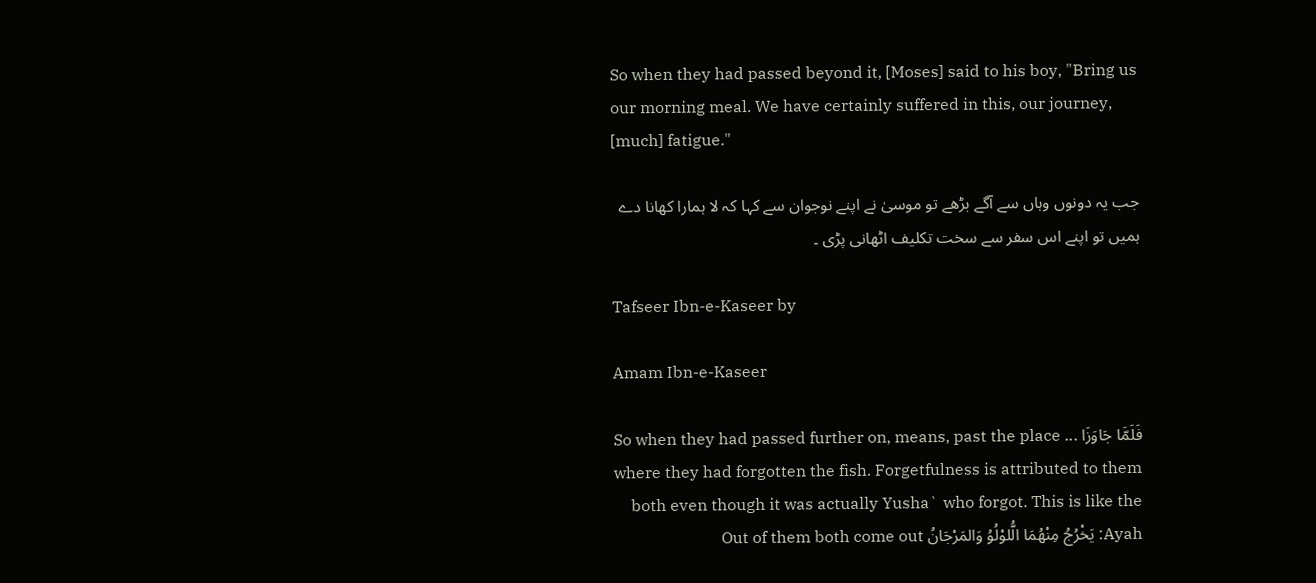So when they had passed beyond it, [Moses] said to his boy, "Bring us our morning meal. We have certainly suffered in this, our journey, [much] fatigue."

جب یہ دونوں وہاں سے آگے بڑھے تو موسیٰ نے اپنے نوجوان سے کہا کہ لا ہمارا کھانا دے ہمیں تو اپنے اس سفر سے سخت تکلیف اٹھانی پڑی ۔

Tafseer Ibn-e-Kaseer by

Amam Ibn-e-Kaseer

فَلَمَّا جَاوَزَا ... So when they had passed further on, means, past the place where they had forgotten the fish. Forgetfulness is attributed to them both even though it was actually Yusha` who forgot. This is like the Ayah: يَخْرُجُ مِنْهُمَا الُّلوْلُوُ وَالمَرْجَانُ Out of them both come out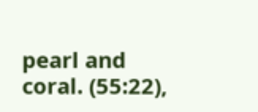pearl and coral. (55:22),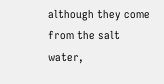although they come from the salt water,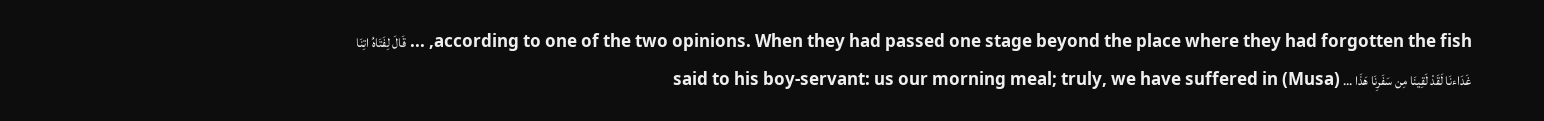according to one of the two opinions. When they had passed one stage beyond the place where they had forgotten the fish, ... قَالَ لِفَتَاهُ اتِنَا غَدَاءنَا لَقَدْ لَقِينَا مِن سَفَرِنَا هَذَا ... (Musa) said to his boy-servant: us our morning meal; truly, we have suffered in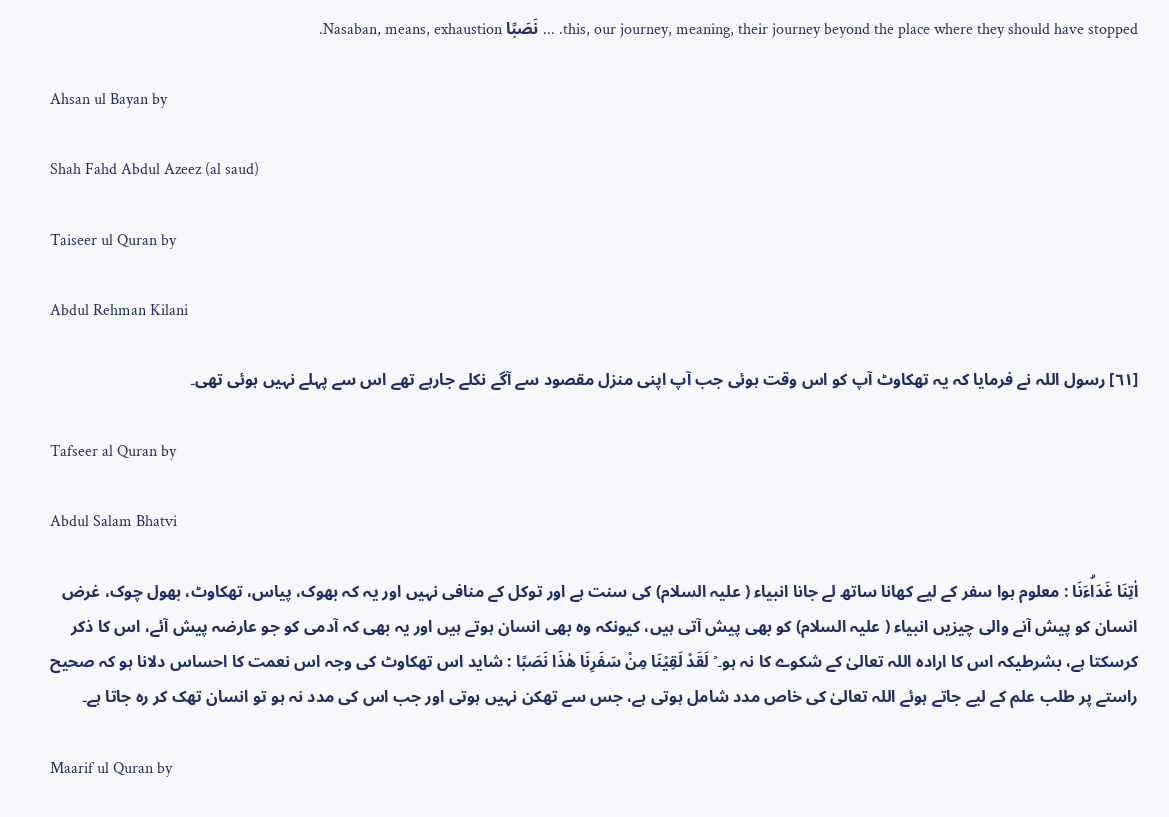this, our journey, meaning, their journey beyond the place where they should have stopped. ... نَصَبًا Nasaban, means, exhaustion.

Ahsan ul Bayan by

Shah Fahd Abdul Azeez (al saud)

Taiseer ul Quran by

Abdul Rehman Kilani

[٦١] رسول اللہ نے فرمایا کہ یہ تھکاوٹ آپ کو اس وقت ہوئی جب آپ اپنی منزل مقصود سے آگے نکلے جارہے تھے اس سے پہلے نہیں ہوئی تھی۔

Tafseer al Quran by

Abdul Salam Bhatvi

اٰتِنَا غَدَاۗءَنَا : معلوم ہوا سفر کے لیے کھانا ساتھ لے جانا انبیاء ( علیہ السلام) کی سنت ہے اور توکل کے منافی نہیں اور یہ کہ بھوک، پیاس، تھکاوٹ، بھول چوک، غرض انسان کو پیش آنے والی چیزیں انبیاء ( علیہ السلام) کو بھی پیش آتی ہیں، کیونکہ وہ بھی انسان ہوتے ہیں اور یہ بھی کہ آدمی کو جو عارضہ پیش آئے، اس کا ذکر کرسکتا ہے، بشرطیکہ اس کا ارادہ اللہ تعالیٰ کے شکوے کا نہ ہو۔ ۡ لَقَدْ لَقِيْنَا مِنْ سَفَرِنَا هٰذَا نَصَبًا : شاید اس تھکاوٹ کی وجہ اس نعمت کا احساس دلانا ہو کہ صحیح راستے پر طلب علم کے لیے جاتے ہوئے اللہ تعالیٰ کی خاص مدد شامل ہوتی ہے، جس سے تھکن نہیں ہوتی اور جب اس کی مدد نہ ہو تو انسان تھک کر رہ جاتا ہے۔

Maarif ul Quran by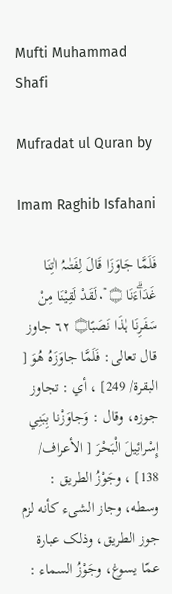Mufti Muhammad Shafi

Mufradat ul Quran by

Imam Raghib Isfahani

فَلَمَّا جَاوَزَا قَالَ لِفَتٰىہُ اٰتِنَا غَدَاۗءَنَا ۝ ٠ۡلَقَدْ لَقِيْنَا مِنْ سَفَرِنَا ہٰذَا نَصَبًا۝ ٦٢ جاوز قال تعالی: فَلَمَّا جاوَزَهُ هُوَ [ البقرة/ 249] ، أي : تجاوز جوزه، وقال : وَجاوَزْنا بِبَنِي إِسْرائِيلَ الْبَحْرَ [ الأعراف/ 138] ، وجَوْزُ الطریق : وسطه، وجاز الشیء كأنه لزم جوز الطریق، وذلک عبارة عمّا يسوغ، وجَوْزُ السماء :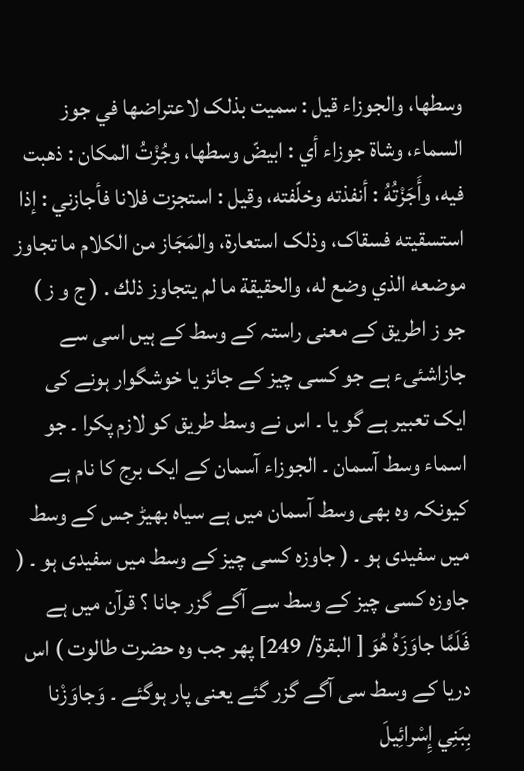وسطها، والجوزاء قيل : سمیت بذلک لاعتراضها في جوز السماء، وشاة جوزاء أي : ابیضّ وسطها، وجُزْتُ المکان : ذهبت فيه، وأَجَزْتُهُ : أنفذته وخلّفته، وقیل : استجزت فلانا فأجازني : إذا استسقیته فسقاک، وذلک استعارة، والمَجَاز من الکلام ما تجاوز موضعه الذي وضع له، والحقیقة ما لم يتجاوز ذلك . ( ج و ز ) جو ز اطریق کے معنی راستہ کے وسط کے ہیں اسی سے جازاشئیء ہے جو کسی چیز کے جائز یا خوشگوار ہونے کی ایک تعبیر ہے گو یا ۔ اس نے وسط طریق کو لازم پکرا ۔ جو اسماء وسط آسمان ۔ الجوزاء آسمان کے ایک برج کا نام ہے کیونکہ وہ بھی وسط آسمان میں ہے سیاہ بھیڑ جس کے وسط میں سفیدی ہو ۔ ( جاوزہ کسی چیز کے وسط میں سفیدی ہو ۔ ( جاوزہ کسی چیز کے وسط سے آگے گزر جانا ؟ قرآن میں ہے فَلَمَّا جاوَزَهُ هُوَ [ البقرة/ 249] پھر جب وہ حضرت طالوت ) اس دریا کے وسط سی آگے گزر گئے یعنی پار ہوگئے ۔ وَجاوَزْنا بِبَنِي إِسْرائِيلَ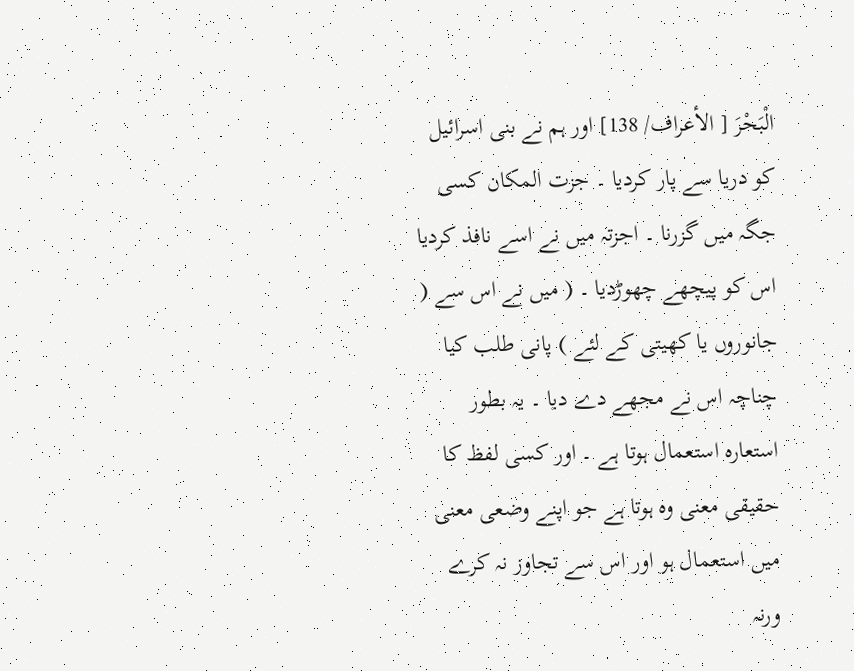الْبَحْرَ [ الأعراف/ 138] اور ہم نے بنی اسرائیل کو دریا سے پار کردیا ۔ جزت المکان کسی جگہ میں گزرنا ۔ اجزتہ میں نے اسے نافذ کردیا اس کو پیچھے چھوڑدیا ۔ ( میں نے اس سے ( جانوروں یا کھیتی کے لئے ) پانی طلب کیا چناچہ اس نے مجھے دے دیا ۔ یہ بطور استعارہ استعمال ہوتا ہے ۔ اور کسی لفظ کا حقیقی معنی وہ ہوتا ہے جو اپنے وضعی معنی میں استعمال ہو اور اس سے تجاوز نہ کرے ورنہ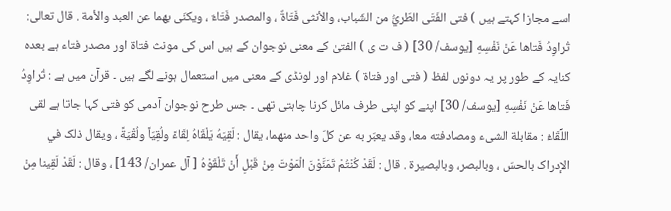اسے مجازا کہتے ہیں ) فتی الفَتَى الطّريُّ من الشّباب، والأنثی فَتَاةٌ ، والمصدر فَتَاءٌ ، ويكنّى بهما عن العبد والأمة . قال تعالی: تُراوِدُ فَتاها عَنْ نَفْسِهِ [يوسف/ 30] ( ف ت ی ) الفتیٰ کے معنی نوجوان کے ہیں اس کی مونث فتاۃ اور مصدر فتاء ہے بعدہ کنایہ کے طور پر یہ دونوں لفظ ( فتی اور فتاۃ ) غلام اور لونڈی کے معنی میں استعمال ہونے لگے ہیں ۔ قرآن میں ہے : تُراوِدُ فَتاها عَنْ نَفْسِهِ [يوسف/ 30] اپنے کو اپنی طرف مائل کرنا چاہتی تھی ۔ جس طرح نوجوان آدمی کو فتی کہا جاتا ہے لقی اللِّقَاءُ : مقابلة الشیء ومصادفته معا، وقد يعبّر به عن کلّ واحد منهما، يقال : لَقِيَهُ يَلْقَاهُ لِقَاءً ولُقِيّاً ولُقْيَةً ، ويقال ذلک في الإدراک بالحسّ ، وبالبصر، وبالبصیرة . قال : لَقَدْ كُنْتُمْ تَمَنَّوْنَ الْمَوْتَ مِنْ قَبْلِ أَنْ تَلْقَوْهُ [ آل عمران/ 143] ، وقال : لَقَدْ لَقِينا مِنْ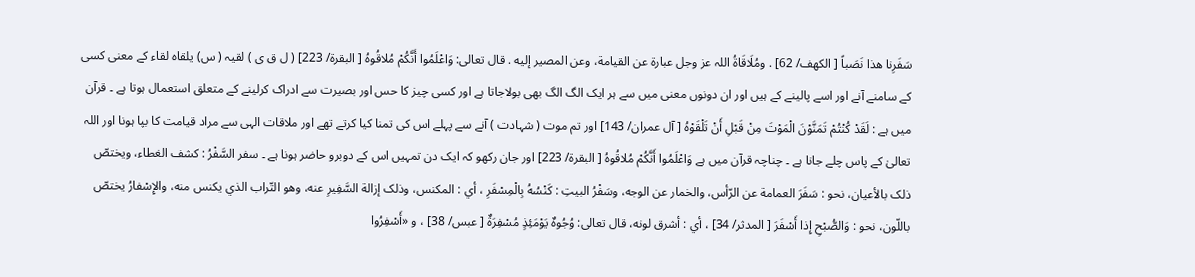سَفَرِنا هذا نَصَباً [ الكهف/ 62] . ومُلَاقَاةُ اللہ عز وجل عبارة عن القیامة، وعن المصیر إليه . قال تعالی: وَاعْلَمُوا أَنَّكُمْ مُلاقُوهُ [ البقرة/ 223] ( ل ق ی ) لقیہ ( س) یلقاہ لقاء کے معنی کسی کے سامنے آنے اور اسے پالینے کے ہیں اور ان دونوں معنی میں سے ہر ایک الگ الگ بھی بولاجاتا ہے اور کسی چیز کا حس اور بصیرت سے ادراک کرلینے کے متعلق استعمال ہوتا ہے ۔ قرآن میں ہے : لَقَدْ كُنْتُمْ تَمَنَّوْنَ الْمَوْتَ مِنْ قَبْلِ أَنْ تَلْقَوْهُ [ آل عمران/ 143] اور تم موت ( شہادت ) آنے سے پہلے اس کی تمنا کیا کرتے تھے اور ملاقات الہی سے مراد قیامت کا بپا ہونا اور اللہ تعالیٰ کے پاس چلے جانا ہے ۔ چناچہ قرآن میں ہے وَاعْلَمُوا أَنَّكُمْ مُلاقُوهُ [ البقرة/ 223] اور جان رکھو کہ ایک دن تمہیں اس کے دوبرو حاضر ہونا ہے ۔ سفر السَّفْرُ : كشف الغطاء، ويختصّ ذلک بالأعيان، نحو : سَفَرَ العمامة عن الرّأس، والخمار عن الوجه، وسَفْرُ البیتِ : كَنْسُهُ بِالْمِسْفَرِ ، أي : المکنس، وذلک إزالة السَّفِيرِ عنه، وهو التّراب الذي يكنس منه، والإِسْفارُ يختصّ باللّون، نحو : وَالصُّبْحِ إِذا أَسْفَرَ [ المدثر/ 34] ، أي : أشرق لونه، قال تعالی: وُجُوهٌ يَوْمَئِذٍ مُسْفِرَةٌ [ عبس/ 38] ، و «أَسْفِرُوا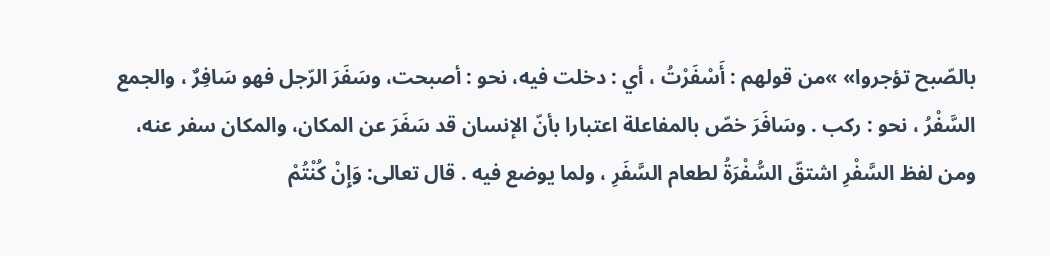بالصّبح تؤجروا» »من قولهم : أَسْفَرْتُ ، أي : دخلت فيه، نحو : أصبحت، وسَفَرَ الرّجل فهو سَافِرٌ ، والجمع السَّفْرُ ، نحو : ركب . وسَافَرَ خصّ بالمفاعلة اعتبارا بأنّ الإنسان قد سَفَرَ عن المکان، والمکان سفر عنه، ومن لفظ السَّفْرِ اشتقّ السُّفْرَةُ لطعام السَّفَرِ ، ولما يوضع فيه . قال تعالی: وَإِنْ كُنْتُمْ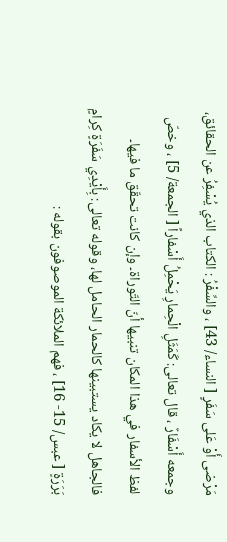مَرْضى أَوْ عَلى سَفَرٍ [ النساء/ 43] ، والسِّفْرُ : الکتاب الذي يُسْفِرُ عن الحقائق، وجمعه أَسْفَارٌ ، قال تعالی: كَمَثَلِ الْحِمارِ يَحْمِلُ أَسْفاراً [ الجمعة/ 5] ، وخصّ لفظ الأسفار في هذا المکان تنبيها أنّ التّوراة۔ وإن کانت تحقّق ما فيها۔ فالجاهل لا يكاد يستبینها کالحمار الحامل لها، وقوله تعالی: بِأَيْدِي سَفَرَةٍ كِرامٍ بَرَرَةٍ [ عبس/ 15- 16] ، فهم الملائكة الموصوفون بقوله :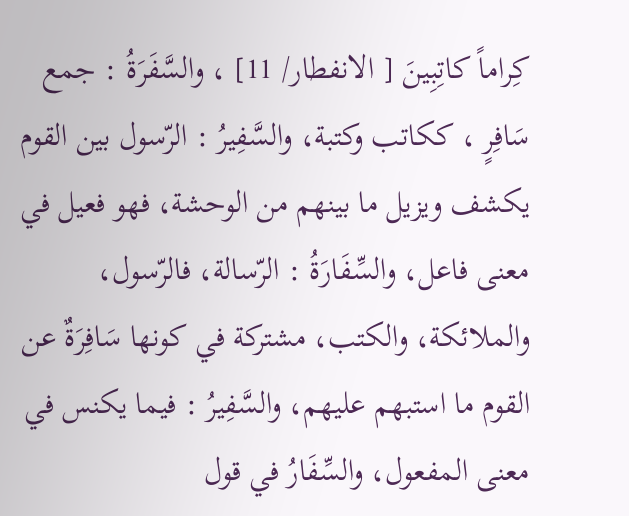كِراماً كاتِبِينَ [ الانفطار/ 11] ، والسَّفَرَةُ : جمع سَافِرٍ ، ککاتب وکتبة، والسَّفِيرُ : الرّسول بين القوم يكشف ويزيل ما بينهم من الوحشة، فهو فعیل في معنی فاعل، والسِّفَارَةُ : الرّسالة، فالرّسول، والملائكة، والکتب، مشترکة في كونها سَافِرَةٌ عن القوم ما استبهم عليهم، والسَّفِيرُ : فيما يكنس في معنی المفعول، والسِّفَارُ في قول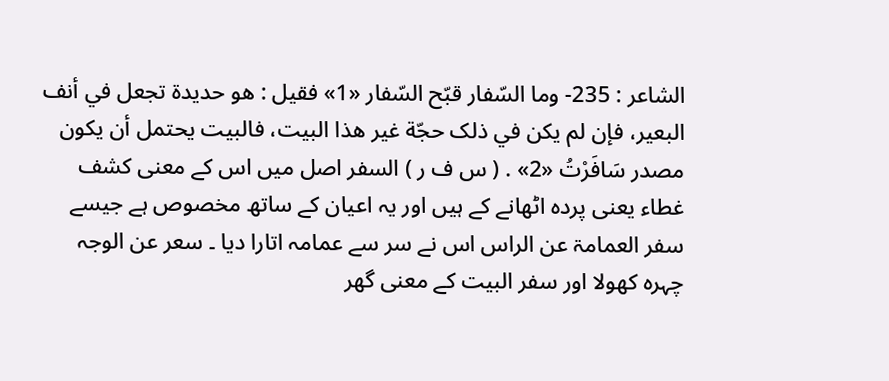الشاعر : 235- وما السّفار قبّح السّفار «1» فقیل : هو حدیدة تجعل في أنف البعیر، فإن لم يكن في ذلک حجّة غير هذا البیت، فالبیت يحتمل أن يكون مصدر سَافَرْتُ «2» . ( س ف ر ) السفر اصل میں اس کے معنی کشف غطاء یعنی پردہ اٹھانے کے ہیں اور یہ اعیان کے ساتھ مخصوص ہے جیسے سفر العمامۃ عن الراس اس نے سر سے عمامہ اتارا دیا ۔ سعر عن الوجہ چہرہ کھولا اور سفر البیت کے معنی گھر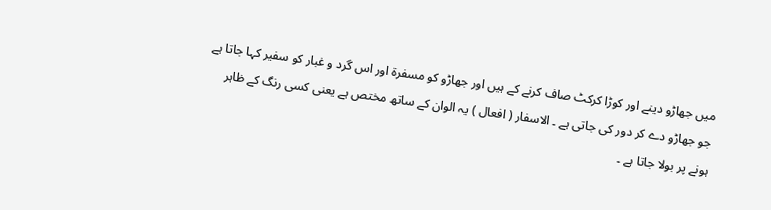میں جھاڑو دینے اور کوڑا کرکٹ صاف کرنے کے ہیں اور جھاڑو کو مسفرۃ اور اس گرد و غبار کو سفیر کہا جاتا ہے جو جھاڑو دے کر دور کی جاتی ہے ۔ الاسفار ( افعال ) یہ الوان کے ساتھ مختص ہے یعنی کسی رنگ کے ظاہر ہونے پر بولا جاتا ہے ۔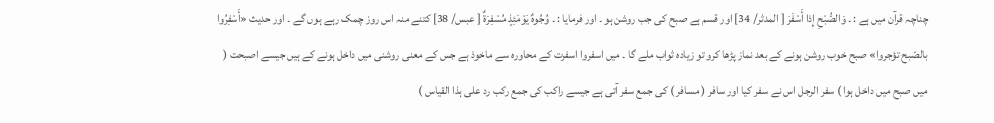چناچہ قرآن میں ہے : ۔ وَالصُّبْحِ إِذا أَسْفَرَ [ المدثر/ 34] اور قسم ہے صبح کی جب روشن ہو ۔ اور فرمایا : ۔ وُجُوهٌ يَوْمَئِذٍ مُسْفِرَةٌ [ عبس/ 38] کتنے منہ اس روز چمک رہے ہوں گے ۔ اور حدیث «أَسْفِرُوا بالصّبح تؤجروا» صبح خوب روشن ہونے کے بعد نماز پڑھا کرو تو زیادہ ثواب ملے گا ۔ میں اسفروا اسفرت کے محاورہ سے ماخوذ ہے جس کے معنی روشنی میں داخل ہونے کے ہیں جیسے اصبحت ( میں صبح میں داخل ہوا ) سفر الرجل اس نے سفر کیا اور سافر ( مسافر ) کی جمع سفر آتی ہے جیسے راکب کی جمع رکب رد علی ہذا القیاس )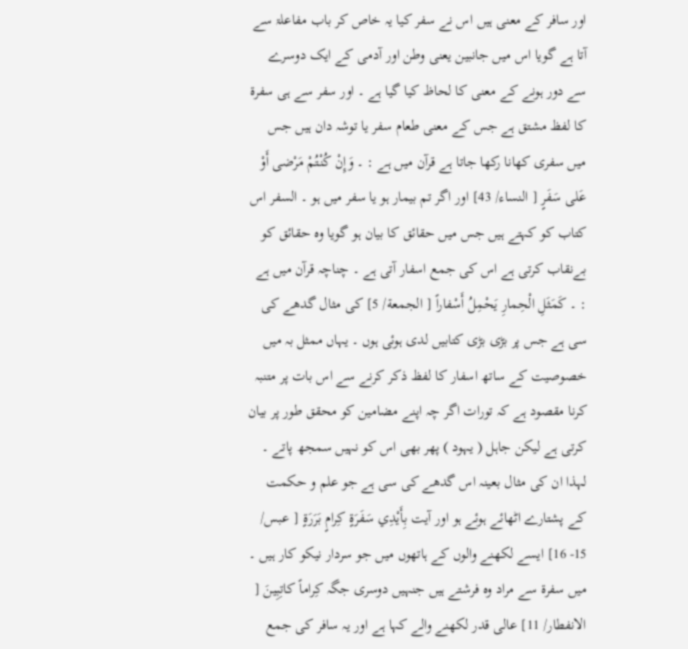اور سافر کے معنی ہیں اس نے سفر کیا یہ خاص کر باب مفاعلۃ سے آتا ہے گویا اس میں جانبین یعنی وطن اور آدمی کے ایک دوسرے سے دور ہونے کے معنی کا لحاظ کیا گیا ہے ۔ اور سفر سے ہی سفرۃ کا لفظ مشتق ہے جس کے معنی طعام سفر یا توشہ دان ہیں جس میں سفری کھانا رکھا جاتا ہے قرآن میں ہے : ۔ وَإِنْ كُنْتُمْ مَرْضى أَوْ عَلى سَفَرٍ [ النساء/ 43] اور اگر تم بیمار ہو یا سفر میں ہو ۔ السفر اس کتاب کو کہتے ہیں جس میں حقائق کا بیان ہو گویا وہ حقائق کو بےنقاب کرتی ہے اس کی جمع اسفار آتی ہے ۔ چناچہ قرآن میں ہے : ۔ كَمَثَلِ الْحِمارِ يَحْمِلُ أَسْفاراً [ الجمعة/ 5] کی مثال گدھے کی سی ہے جس پر بڑی بڑی کتابیں لدی ہوئی ہوں ۔ یہاں ممثل بہ میں خصوصیت کے ساتھ اسفار کا لفظ ذکر کرنے سے اس بات پر متنبہ کرنا مقصود ہے کہ تورات اگر چہ اپنے مضامین کو محقق طور پر بیان کرتی ہے لیکن جاہل ( یہود ) پھر بھی اس کو نہیں سمجھ پاتے ۔ لہذا ان کی مثال بعینہ اس گدھے کی سی ہے جو علم و حکمت کے پشتارے اٹھائے ہوئے ہو اور آیت بِأَيْدِي سَفَرَةٍ كِرامٍ بَرَرَةٍ [ عبس/ 15- 16] ایسے لکھنے والوں کے ہاتھوں میں جو سردار نیکو کار ہیں ۔ میں سفرۃ سے مراد وہ فرشتے ہیں جنہیں دوسری جگہ كِراماً كاتِبِينَ [ الانفطار/ 11] عالی قدر لکھنے والے کہا ہے اور یہ سافر کی جمع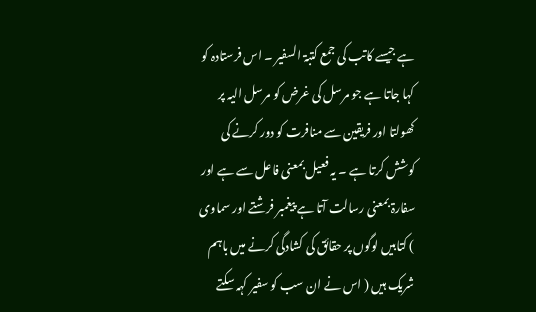ہے جیسے کاتب کی جمع کتبۃ السفیر ۔ اس فرستادہ کو کہا جاتا ہے جو مرسل کی غرض کو مرسل الیہ پر کھولتا اور فریقین سے منافرت کو دور کرنے کی کوشش کرتا ہے ۔ یہ فعیل بمعنی فاعل سے ہے اور سفارۃ بمعنی رسالت آتا ہے پیغمبر فرشتے اور سماوی ) کتابیں لوگوں پر حقائق کی کشادگی کرنے میں باہم شریک ہیں ( اس نے ان سب کو سفیر کہہ سکتے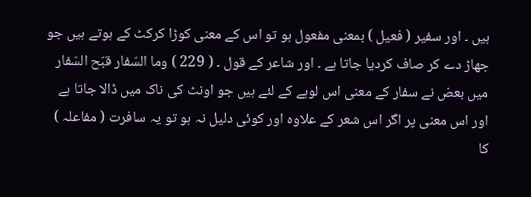ہیں ۔ اور سفیر ( فعیل ) بمعنی مفعول ہو تو اس کے معنی کوڑا کرکٹ کے ہوتے ہیں جو جھاڑ دے کر صاف کردیا جاتا ہے ۔ اور شاعر کے قول ۔ ( 229 ) وما السّفار قبّح السّفار میں بعض نے سفار کے معنی اس لوہے کے لئے ہیں جو اونٹ کی ناک میں ڈالا جاتا ہے اور اس معنی پر اگر اس شعر کے علاوہ اور کوئی دلیل نہ ہو تو یہ سافرت ( مفاعلہ ) کا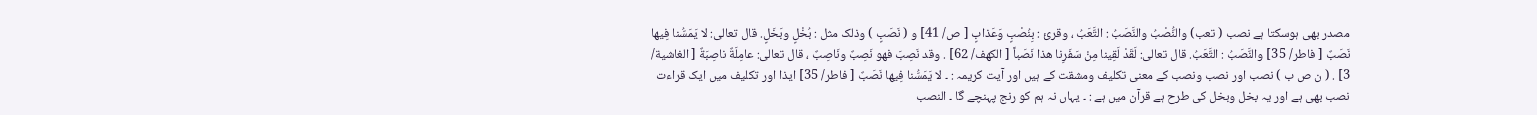مصدر بھی ہوسکتا ہے نصب ( تعب) والنُّصْبُ والنَّصَبُ : التَّعَبُ ، وقرئ : بِنُصْبٍ وَعَذابٍ [ ص/ 41] و ( نَصَبٍ ) وذلک مثل : بُخْلٍ وبَخَلٍ. قال تعالی: لا يَمَسُّنا فِيها نَصَبٌ [ فاطر/ 35] والنَّصَبُ : التَّعَبُ. قال تعالی: لَقَدْ لَقِينا مِنْ سَفَرِنا هذا نَصَباً [ الكهف/ 62] . وقد نَصِبَ فهو نَصِبٌ ونَاصِبٌ ، قال تعالی: عامِلَةٌ ناصِبَةٌ [ الغاشية/ 3] . ( ن ص ب ) نصب اور نصب ونصب کے معنی تکلیف ومشقت کے ہیں اور آیت کریمہ : ۔ لا يَمَسُّنا فِيها نَصَبٌ [ فاطر/ 35] ایذا اور تکلیف میں ایک قراءت نصب بھی ہے اور یہ بخل وبخل کی طرح ہے قرآن میں ہے : ۔ یہاں نہ ہم کو رنج پہنچے گا ۔ النصب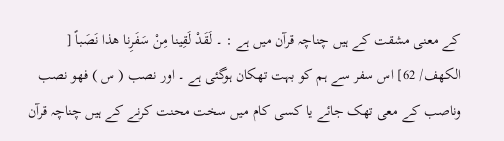کے معنی مشقت کے ہیں چناچہ قرآن میں ہے : ۔ لَقَدْ لَقِينا مِنْ سَفَرِنا هذا نَصَباً [ الكهف/ 62] اس سفر سے ہم کو بہت تھکان ہوگئی ہے ۔ اور نصب ( س ) فھو نصب وناصب کے معی تھک جائے یا کسی کام میں سخت محنت کرنے کے ہیں چناچہ قرآن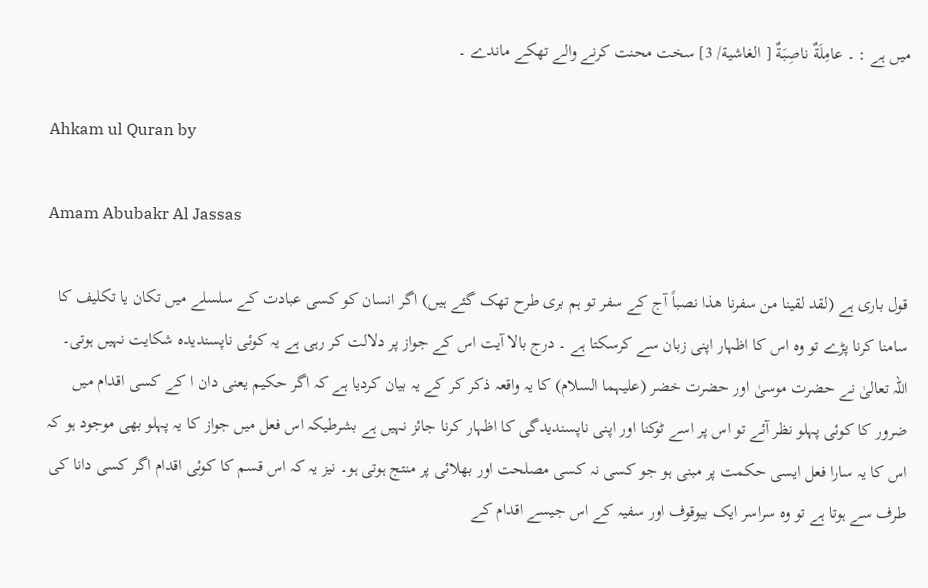میں ہے : ۔ عامِلَةٌ ناصِبَةٌ [ الغاشية/ 3] سخت محنت کرنے والے تھکے ماندے ۔

Ahkam ul Quran by

Amam Abubakr Al Jassas

قول باری ہے (لقد لقینا من سفرنا ھذا نصباً آج کے سفر تو ہم بری طرح تھک گئے ہیں) اگر انسان کو کسی عبادت کے سلسلے میں تکان یا تکلیف کا سامنا کرنا پڑے تو وہ اس کا اظہار اپنی زبان سے کرسکتا ہے ۔ درج بالا آیت اس کے جواز پر دلالت کر رہی ہے یہ کوئی ناپسندیدہ شکایت نہیں ہوتی۔ اللہ تعالیٰ نے حضرت موسیٰ اور حضرت خضر (علیہما السلام) کا یہ واقعہ ذکر کر کے یہ بیان کردیا ہے کہ اگر حکیم یعنی دان ا کے کسی اقدام میں ضرور کا کوئی پہلو نظر آئے تو اس پر اسے ٹوکنا اور اپنی ناپسندیدگی کا اظہار کرنا جائز نہیں ہے بشرطیکہ اس فعل میں جواز کا یہ پہلو بھی موجود ہو کہ اس کا یہ سارا فعل ایسی حکمت پر مبنی ہو جو کسی نہ کسی مصلحت اور بھلائی پر منتج ہوتی ہو۔ نیز یہ کہ اس قسم کا کوئی اقدام اگر کسی دانا کی طرف سے ہوتا ہے تو وہ سراسر ایک بیوقوف اور سفیہ کے اس جیسے اقدام کے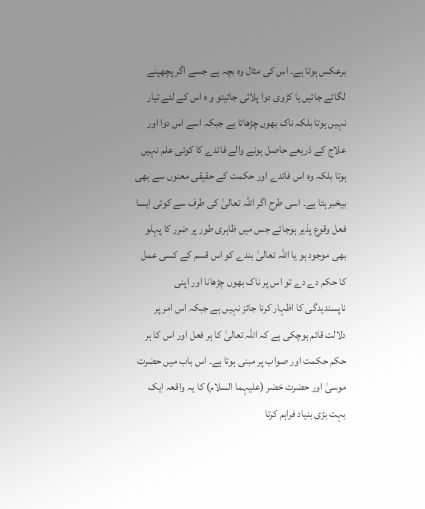برعکس ہوتا ہے۔ اس کی مثال وہ بچہ ہے جسے اگر پچھپنے لگائے جائیں یا کڑوی دوا پلائی جائیتو و ہ اس کے لئے تیار نہیں ہوتا بلکہ ناک بھوں چڑھاتا ہے جبکہ اسے اس دوا اور علاج کے ذریعے حاصل ہونے والے فائدے کا کوئی علم نہیں ہوتا بلکہ وہ اس فائدے اور حکمت کے حقیقی معنوں سے بھی بیخبر ہتا ہے۔ اسی طرح اگر اللہ تعالیٰ کی طرف سے کوئی ایسا فعل وقوع پذیر ہوجائے جس میں ظاہری طور پر ضرر کا پہلو بھی موجود ہو یا اللہ تعالیٰ بندے کو اس قسم کے کسی عمل کا حکم دے دے تو اس پر ناک بھوں چڑھانا اور اپنی ناپسندیدگی کا اظہار کرنا جائز نہیں ہے جبکہ اس امر پر دلالت قائم ہوچکی ہے کہ اللہ تعالیٰ کا ہر فعل اور اس کا ہر حکم حکمت اور صواب پر مبنی ہوتا ہے۔ اس باب میں حضرت موسیٰ اور حضرت خضر (علیہما السلام) کا یہ واقعہ ایک بہت بڑی بنیاد فراہم کرتا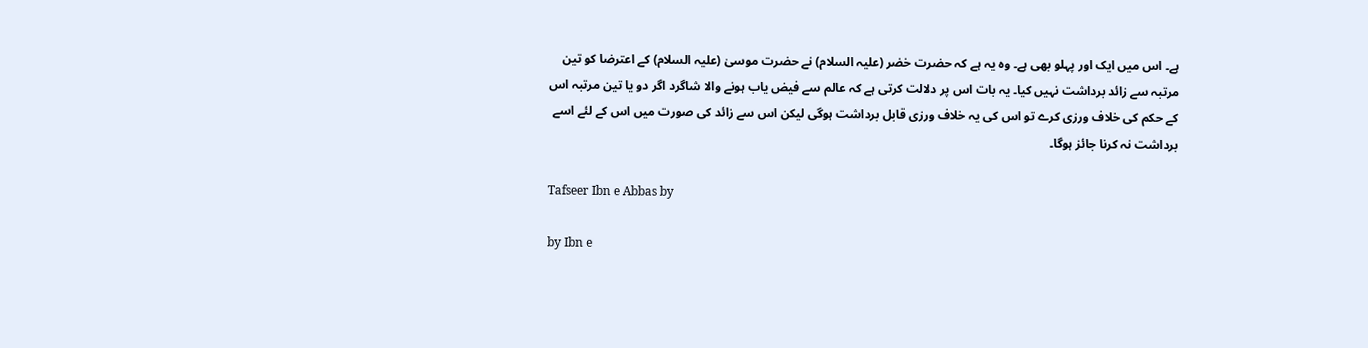ہے۔ اس میں ایک اور پہلو بھی ہے۔ وہ یہ ہے کہ حضرت خضر (علیہ السلام) نے حضرت موسیٰ (علیہ السلام) کے اعترضا کو تین مرتبہ سے زائد برداشت نہیں کیا۔ یہ بات اس پر دلالت کرتی ہے کہ عالم سے فیض یاب ہونے والا شاگرد اگر دو یا تین مرتبہ اس کے حکم کی خلاف ورزی کرے تو اس کی یہ خلاف ورزی قابل برداشت ہوگی لیکن اس سے زائد کی صورت میں اس کے لئے اسے برداشت نہ کرنا جائز ہوگا۔

Tafseer Ibn e Abbas by

by Ibn e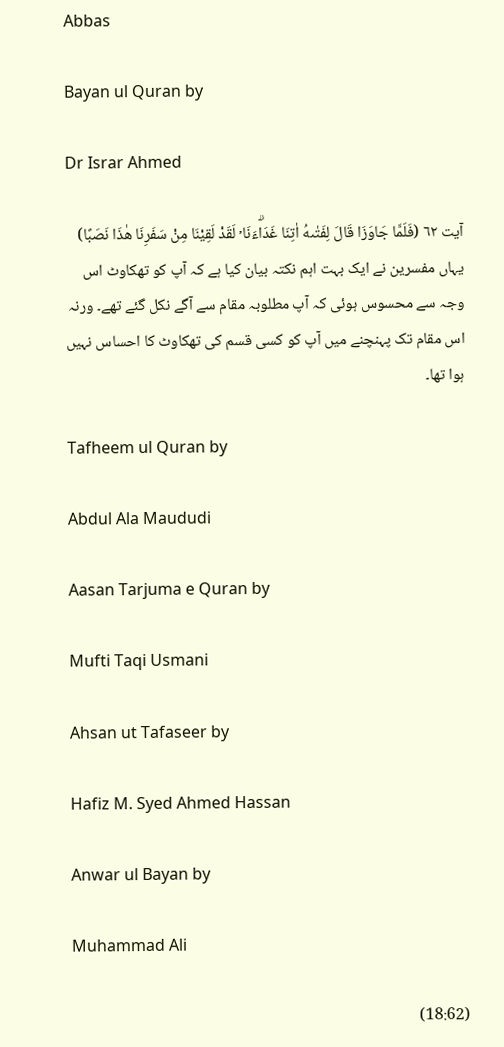Abbas

Bayan ul Quran by

Dr Israr Ahmed

آیت ٦٢ (فَلَمَّا جَاوَزَا قَالَ لِفَتٰىهُ اٰتِنَا غَدَاۗءَنَا ۡ لَقَدْ لَقِيْنَا مِنْ سَفَرِنَا هٰذَا نَصَبًا) یہاں مفسرین نے ایک بہت اہم نکتہ بیان کیا ہے کہ آپ کو تھکاوٹ اس وجہ سے محسوس ہوئی کہ آپ مطلوبہ مقام سے آگے نکل گئے تھے۔ ورنہ اس مقام تک پہنچنے میں آپ کو کسی قسم کی تھکاوٹ کا احساس نہیں ہوا تھا۔

Tafheem ul Quran by

Abdul Ala Maududi

Aasan Tarjuma e Quran by

Mufti Taqi Usmani

Ahsan ut Tafaseer by

Hafiz M. Syed Ahmed Hassan

Anwar ul Bayan by

Muhammad Ali

(18:62)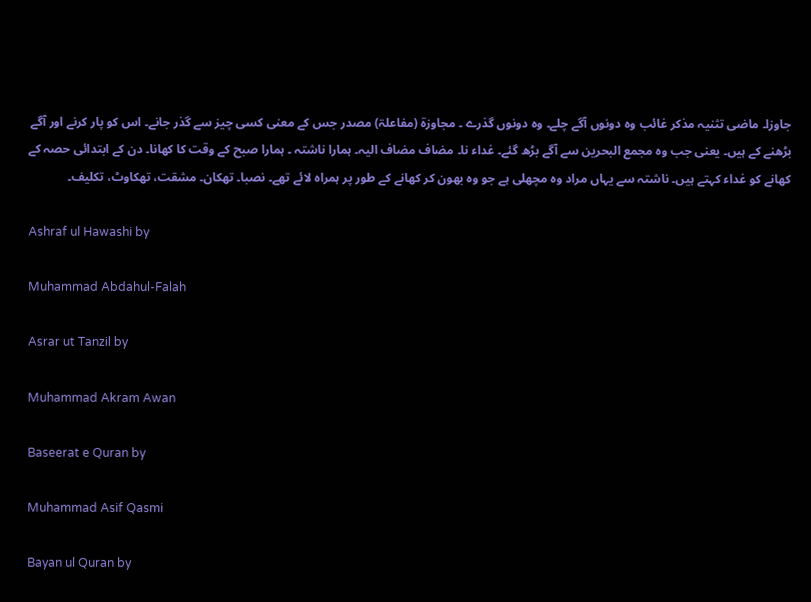جاوزا۔ ماضی تثنیہ مذکر غائب وہ دونوں آگے چلے۔ وہ دونوں گذرے ۔ مجاوزۃ (مفاعلۃ) مصدر جس کے معنی کسی چیز سے گذر جانے۔ اس کو پار کرنے اور آگے بڑھنے کے ہیں۔ یعنی جب وہ مجمع البحرین سے آگے بڑھ گئے۔ غداء نا۔ مضاف مضاف الیہ۔ ہمارا ناشتہ ۔ ہمارا صبح کے وقت کا کھانا۔ دن کے ابتدائی حصہ کے کھانے کو غداء کہتے ہیں۔ ناشتہ سے یہاں مراد وہ مچھلی ہے جو وہ بھون کر کھانے کے طور پر ہمراہ لائے تھے۔ نصبا۔ تھکان۔ مشقت، تھکاوٹ، تکلیف۔

Ashraf ul Hawashi by

Muhammad Abdahul-Falah

Asrar ut Tanzil by

Muhammad Akram Awan

Baseerat e Quran by

Muhammad Asif Qasmi

Bayan ul Quran by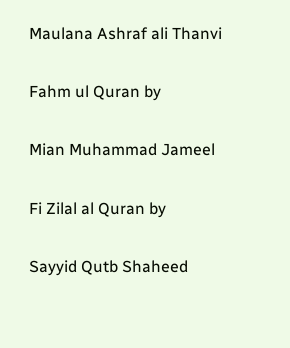Maulana Ashraf ali Thanvi

Fahm ul Quran by

Mian Muhammad Jameel

Fi Zilal al Quran by

Sayyid Qutb Shaheed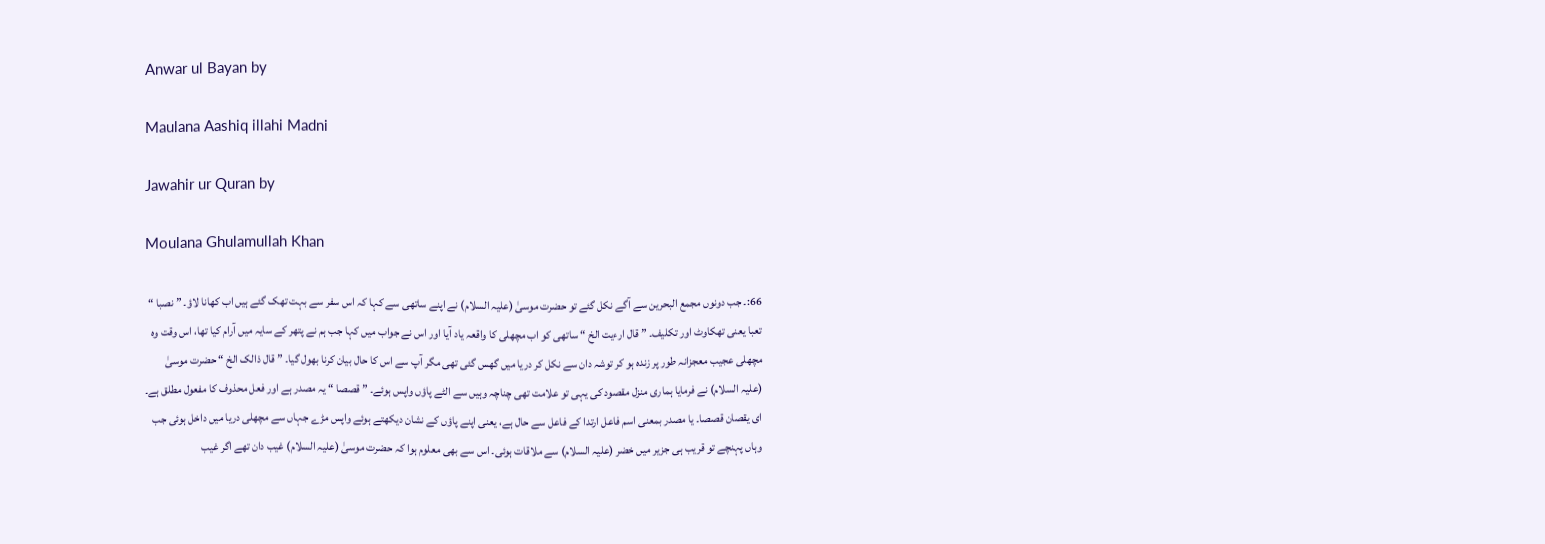Anwar ul Bayan by

Maulana Aashiq illahi Madni

Jawahir ur Quran by

Moulana Ghulamullah Khan

66:۔ جب دونوں مجمع البحرین سے آگے نکل گئے تو حضرت موسیٰ (علیہ السلام) نے اپنے ساتھی سے کہا کہ اس سفر سے بہت تھک گئے ہیں اب کھانا لاؤ۔ ” نصبا “ تعبا یعنی تھکاوٹ اور تکلیف۔ ” قال ارءیت الخ “ ساتھی کو اب مچھلی کا واقعہ یاد آیا اور اس نے جواب میں کہا جب ہم نے پتھر کے سایہ میں آرام کیا تھا، اس وقت وہ مچھلی عجیب معجزانہ طور پر زندہ ہو کر توشہ دان سے نکل کر دریا میں گھس گئی تھی مگر آپ سے اس کا حال بیان کرنا بھول گیا۔ ” قال ذالک الخ “ حضرت موسیٰ (علیہ السلام) نے فرمایا ہماری منزل مقصود کی یہی تو علامت تھی چناچہ وہیں سے الٹے پاؤں واپس ہوئے۔ ” قصصا “ یہ مصدر ہے اور فعل محذوف کا مفعول مطلق ہے۔ ای یقصان قصصا۔ یا مصدر بمعنی اسم فاعل ارتدا کے فاعل سے حال ہے، یعنی اپنے پاؤں کے نشان دیکھتے ہوئے واپس مڑے جہاں سے مچھلی دریا میں داخل ہوئی جب وہاں پہنچے تو قریب ہی جزیر میں خضر (علیہ السلام) سے ملاقات ہوئی۔ اس سے بھی معلوم ہوا کہ حضرت موسیٰ (علیہ السلام) غیب دان تھے اگر غیب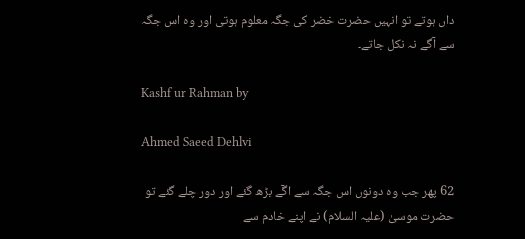داں ہوتے تو انہیں حضرت خضر کی جگہ معلوم ہوتی اور وہ اس جگہ سے آگے نہ نکل جاتے۔

Kashf ur Rahman by

Ahmed Saeed Dehlvi

62 پھر جب وہ دونوں اس جگہ سے اگٓے بڑھ گئے اور دور چلے گئے تو حضرت موسیٰ (علیہ السلام) نے اپنے خادم سے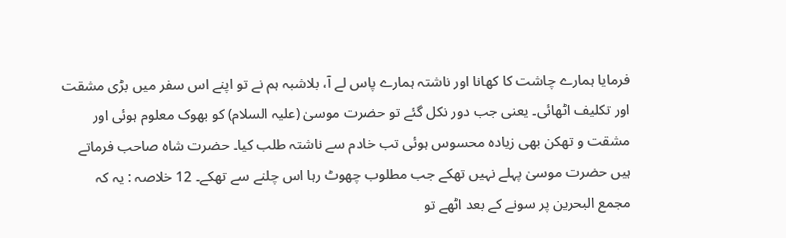فرمایا ہمارے چاشت کا کھانا اور ناشتہ ہمارے پاس لے آ، بلاشبہ ہم نے تو اپنے اس سفر میں بڑی مشقت اور تکلیف اٹھائی۔ یعنی جب دور نکل گئے تو حضرت موسیٰ (علیہ السلام) کو بھوک معلوم ہوئی اور مشقت و تھکن بھی زیادہ محسوس ہوئی تب خادم سے ناشتہ طلب کیا۔ حضرت شاہ صاحب فرماتے ہیں حضرت موسیٰ پہلے نہیں تھکے جب مطلوب چھوٹ رہا اس چلنے سے تھکے۔ 12 خلاصہ : یہ کہ مجمع البحرین پر سونے کے بعد اٹھے تو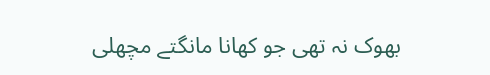بھوک نہ تھی جو کھانا مانگتے مچھلی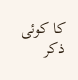کا کوئی ذکر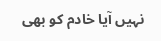نہیں آیا خادم کو بھی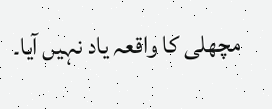مچھلی کا واقعہ یاد نہیں آیا۔